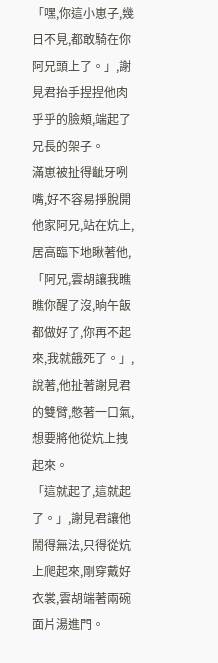「嘿,你這小崽子,幾日不見,都敢騎在你阿兄頭上了。」,謝見君抬手捏捏他肉乎乎的臉頰,端起了兄長的架子。
滿崽被扯得齜牙咧嘴,好不容易掙脫開他家阿兄,站在炕上,居高臨下地瞅著他,「阿兄,雲胡讓我瞧瞧你醒了沒,晌午飯都做好了,你再不起來,我就餓死了。」,說著,他扯著謝見君的雙臂,憋著一口氣,想要將他從炕上拽起來。
「這就起了,這就起了。」,謝見君讓他鬧得無法,只得從炕上爬起來,剛穿戴好衣裳,雲胡端著兩碗面片湯進門。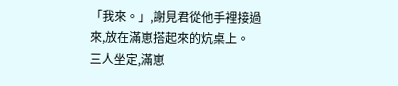「我來。」,謝見君從他手裡接過來,放在滿崽搭起來的炕桌上。
三人坐定,滿崽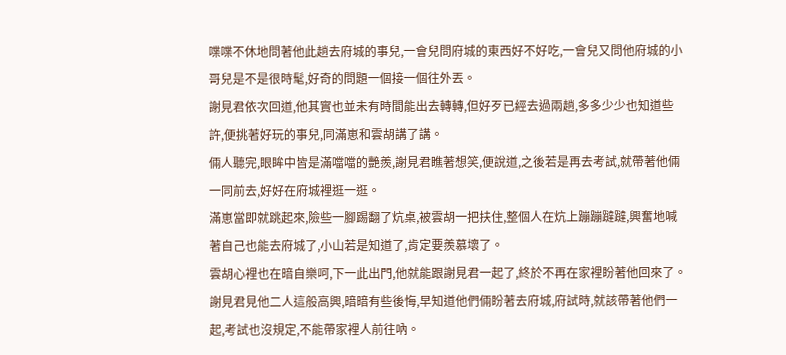喋喋不休地問著他此趟去府城的事兒,一會兒問府城的東西好不好吃,一會兒又問他府城的小哥兒是不是很時髦,好奇的問題一個接一個往外丟。
謝見君依次回道,他其實也並未有時間能出去轉轉,但好歹已經去過兩趟,多多少少也知道些許,便挑著好玩的事兒,同滿崽和雲胡講了講。
倆人聽完,眼眸中皆是滿噹噹的艷羨,謝見君瞧著想笑,便說道,之後若是再去考試,就帶著他倆一同前去,好好在府城裡逛一逛。
滿崽當即就跳起來,險些一腳踢翻了炕桌,被雲胡一把扶住,整個人在炕上蹦蹦躂躂,興奮地喊著自己也能去府城了,小山若是知道了,肯定要羨慕壞了。
雲胡心裡也在暗自樂呵,下一此出門,他就能跟謝見君一起了,終於不再在家裡盼著他回來了。
謝見君見他二人這般高興,暗暗有些後悔,早知道他們倆盼著去府城,府試時,就該帶著他們一起,考試也沒規定,不能帶家裡人前往吶。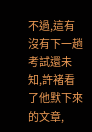不過,這有沒有下一趟考試還未知,許褚看了他默下來的文章,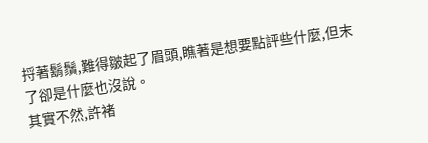捋著鬍鬚,難得皺起了眉頭,瞧著是想要點評些什麼,但末了卻是什麼也沒說。
其實不然,許褚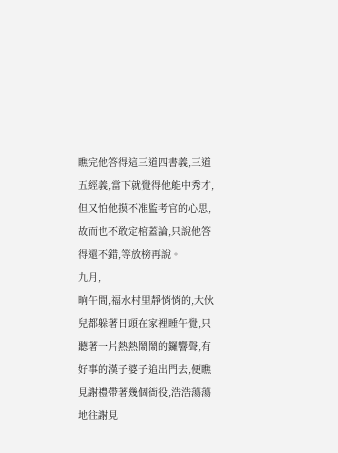瞧完他答得這三道四書義,三道五經義,當下就覺得他能中秀才,但又怕他摸不准監考官的心思,故而也不敢定棺蓋論,只說他答得還不錯,等放榜再說。
九月,
晌午間,福水村里靜悄悄的,大伙兒都躲著日頭在家裡睡午覺,只聽著一片熱熱鬧鬧的鑼響聲,有好事的漢子婆子追出門去,便瞧見謝禮帶著幾個衙役,浩浩蕩蕩地往謝見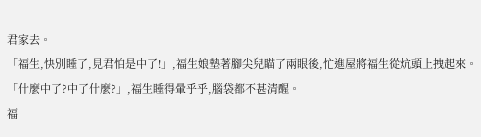君家去。
「福生,快別睡了,見君怕是中了!」,福生娘墊著腳尖兒瞄了兩眼後,忙進屋將福生從炕頭上拽起來。
「什麼中了?中了什麼?」,福生睡得暈乎乎,腦袋都不甚清醒。
福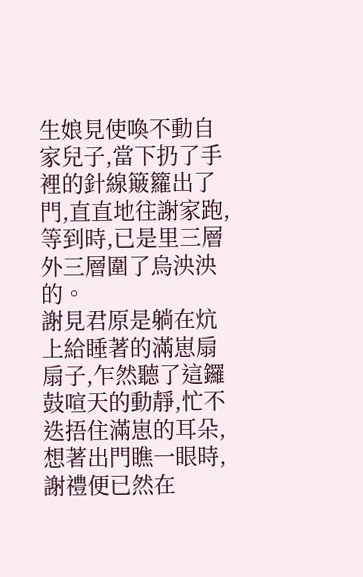生娘見使喚不動自家兒子,當下扔了手裡的針線簸籮出了門,直直地往謝家跑,等到時,已是里三層外三層圍了烏泱泱的。
謝見君原是躺在炕上給睡著的滿崽扇扇子,乍然聽了這鑼鼓喧天的動靜,忙不迭捂住滿崽的耳朵,想著出門瞧一眼時,謝禮便已然在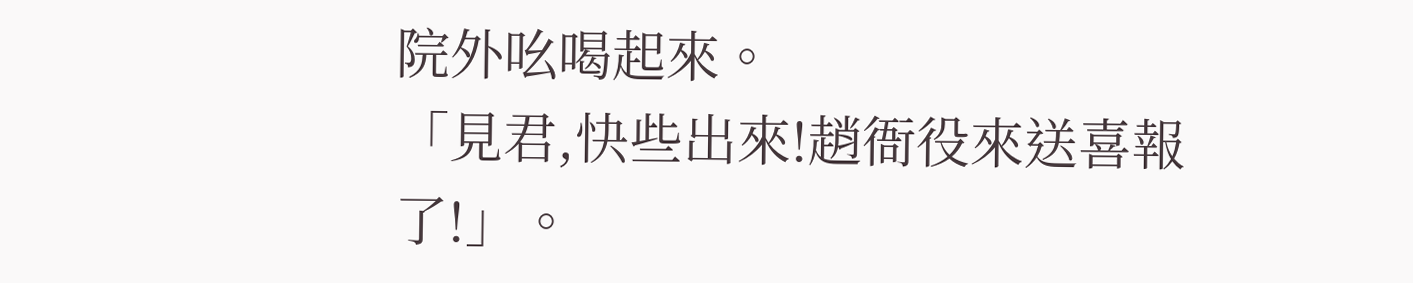院外吆喝起來。
「見君,快些出來!趙衙役來送喜報了!」。